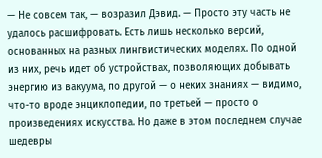— Не совсем так, — возразил Дэвид. — Просто эту часть не удалось расшифровать. Есть лишь несколько версий, основанных на разных лингвистических моделях. По одной из них, речь идет об устройствах, позволяющих добывать энергию из вакуума, по другой — о неких знаниях — видимо, что-то вроде энциклопедии, по третьей — просто о произведениях искусства. Но даже в этом последнем случае шедевры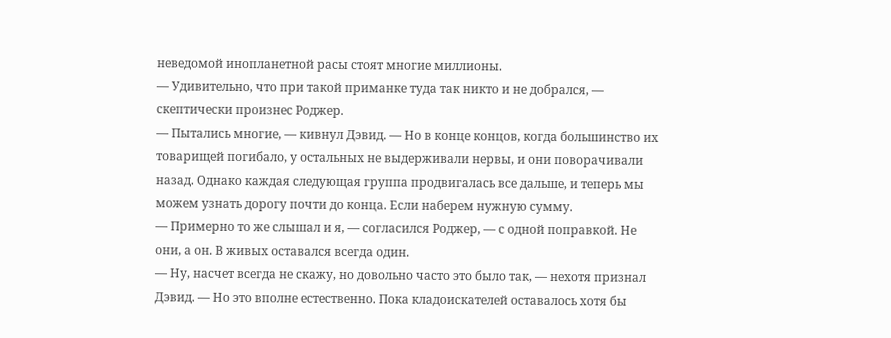неведомой инопланетной расы стоят многие миллионы.
— Удивительно, что при такой приманке туда так никто и не добрался, — скептически произнес Роджер.
— Пытались многие, — кивнул Дэвид. — Но в конце концов, когда большинство их товарищей погибало, у остальных не выдерживали нервы, и они поворачивали назад. Однако каждая следующая группа продвигалась все дальше, и теперь мы можем узнать дорогу почти до конца. Если наберем нужную сумму.
— Примерно то же слышал и я, — согласился Роджер, — с одной поправкой. Не они, а он. В живых оставался всегда один.
— Ну, насчет всегда не скажу, но довольно часто это было так, — нехотя признал Дэвид. — Но это вполне естественно. Пока кладоискателей оставалось хотя бы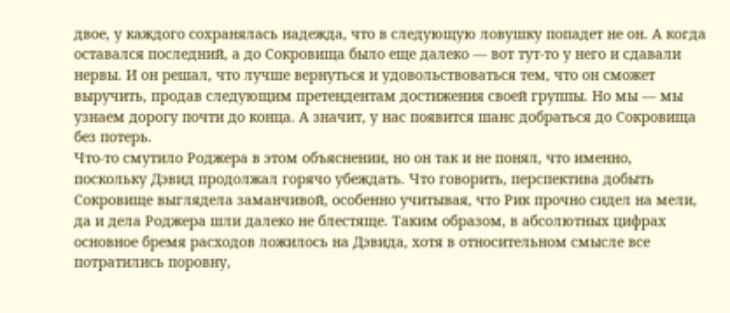двое, у каждого сохранялась надежда, что в следующую ловушку попадет не он. А когда оставался последний, а до Сокровища было еще далеко — вот тут-то у него и сдавали нервы. И он решал, что лучше вернуться и удовольствоваться тем, что он сможет выручить, продав следующим претендентам достижения своей группы. Но мы — мы узнаем дорогу почти до конца. А значит, у нас появится шанс добраться до Сокровища без потерь.
Что-то смутило Роджера в этом объяснении, но он так и не понял, что именно, поскольку Дэвид продолжал горячо убеждать. Что говорить, перспектива добыть Сокровище выглядела заманчивой, особенно учитывая, что Рик прочно сидел на мели, да и дела Роджера шли далеко не блестяще. Таким образом, в абсолютных цифрах основное бремя расходов ложилось на Дэвида, хотя в относительном смысле все потратились поровну,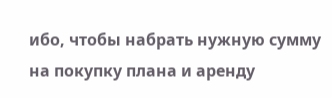ибо, чтобы набрать нужную сумму на покупку плана и аренду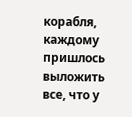корабля, каждому пришлось выложить все, что у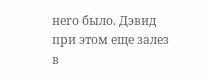него было. Дэвид при этом еще залез в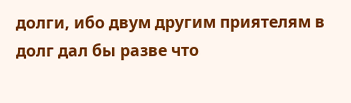долги, ибо двум другим приятелям в долг дал бы разве что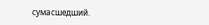сумасшедший.